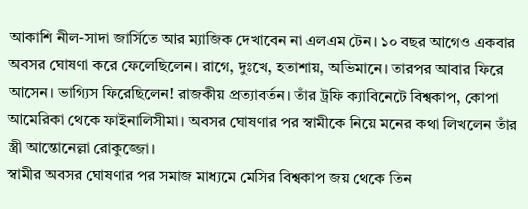আকাশি নীল-সাদা জার্সিতে আর ম্যাজিক দেখাবেন না এলএম টেন। ১০ বছর আগেও একবার অবসর ঘোষণা করে ফেলেছিলেন। রাগে, দুঃখে, হতাশায়, অভিমানে। তারপর আবার ফিরে আসেন। ভাগ্যিস ফিরেছিলেন! রাজকীয় প্রত্যাবর্তন। তাঁর ট্রফি ক্যাবিনেটে বিশ্বকাপ, কোপা আমেরিকা থেকে ফাইনালিসীমা। অবসর ঘোষণার পর স্বামীকে নিয়ে মনের কথা লিখলেন তাঁর স্ত্রী আন্তোনেল্লা রোকুজ্জো।
স্বামীর অবসর ঘোষণার পর সমাজ মাধ্যমে মেসির বিশ্বকাপ জয় থেকে তিন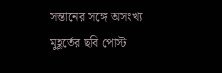সন্তানের সঙ্গে অসংখ্য মুহূর্তের ছবি পোস্ট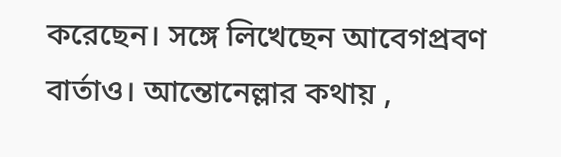করেছেন। সঙ্গে লিখেছেন আবেগপ্রবণ বার্তাও। আন্তোনেল্লার কথায় ,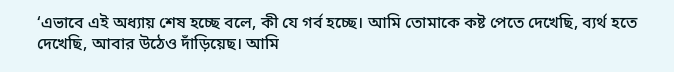‘এভাবে এই অধ্যায় শেষ হচ্ছে বলে, কী যে গর্ব হচ্ছে। আমি তোমাকে কষ্ট পেতে দেখেছি, ব্যর্থ হতে দেখেছি, আবার উঠেও দাঁড়িয়েছ। আমি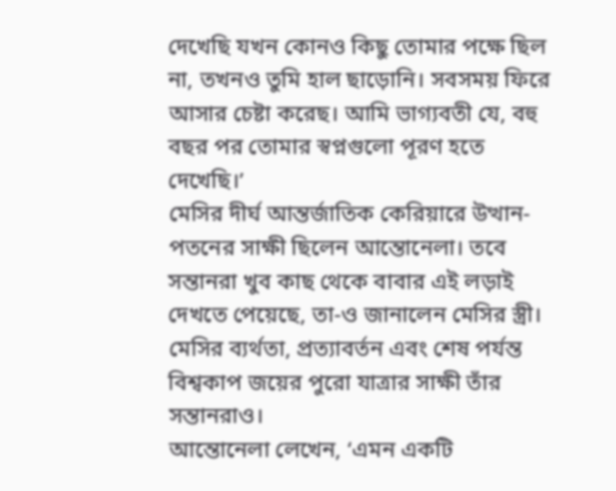দেখেছি যখন কোনও কিছু তোমার পক্ষে ছিল না, তখনও তুমি হাল ছাড়োনি। সবসময় ফিরে আসার চেষ্টা করেছ। আমি ভাগ্যবতী যে, বহু বছর পর তোমার স্বপ্নগুলো পূরণ হতে দেখেছি।’
মেসির দীর্ঘ আন্তর্জাতিক কেরিয়ারে উত্থান-পতনের সাক্ষী ছিলেন আন্তোনেলা। তবে সন্তানরা খুব কাছ থেকে বাবার এই লড়াই দেখতে পেয়েছে, তা-ও জানালেন মেসির স্ত্রী। মেসির ব্যর্থতা, প্রত্যাবর্তন এবং শেষ পর্যন্ত বিশ্বকাপ জয়ের পুরো যাত্রার সাক্ষী তাঁর সন্তানরাও।
আন্তোনেলা লেখেন, ‘এমন একটি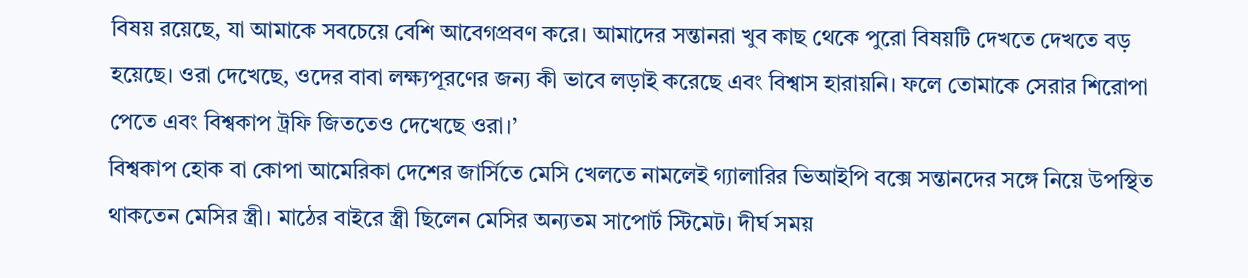বিষয় রয়েছে, যা আমাকে সবচেয়ে বেশি আবেগপ্রবণ করে। আমাদের সন্তানরা খুব কাছ থেকে পুরো বিষয়টি দেখতে দেখতে বড় হয়েছে। ওরা দেখেছে, ওদের বাবা লক্ষ্যপূরণের জন্য কী ভাবে লড়াই করেছে এবং বিশ্বাস হারায়নি। ফলে তোমাকে সেরার শিরোপা পেতে এবং বিশ্বকাপ ট্রফি জিততেও দেখেছে ওরা।’
বিশ্বকাপ হোক বা কোপা আমেরিকা দেশের জার্সিতে মেসি খেলতে নামলেই গ্যালারির ভিআইপি বক্সে সন্তানদের সঙ্গে নিয়ে উপস্থিত থাকতেন মেসির স্ত্রী। মাঠের বাইরে স্ত্রী ছিলেন মেসির অন্যতম সাপোর্ট স্টিমেট। দীর্ঘ সময়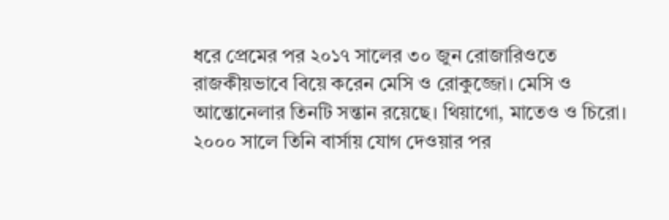ধরে প্রেমের পর ২০১৭ সালের ৩০ জুন রোজারিওতে রাজকীয়ভাবে বিয়ে করেন মেসি ও রোকুজ্জো। মেসি ও আন্তোনেলার তিনটি সন্তান রয়েছে। থিয়াগো, মাতেও ও চিরো। ২০০০ সালে তিনি বার্সায় যোগ দেওয়ার পর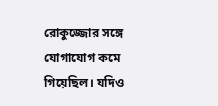রোকুজ্জোর সঙ্গে যোগাযোগ কমে গিয়েছিল। যদিও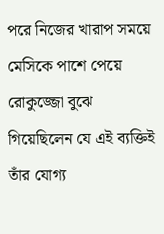পরে নিজের খারাপ সময়ে মেসিকে পাশে পেয়ে রোকুজ্জো বুঝে গিয়েছিলেন যে এই ব্যক্তিই তাঁর যোগ্য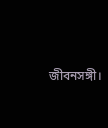জীবনসঙ্গী।